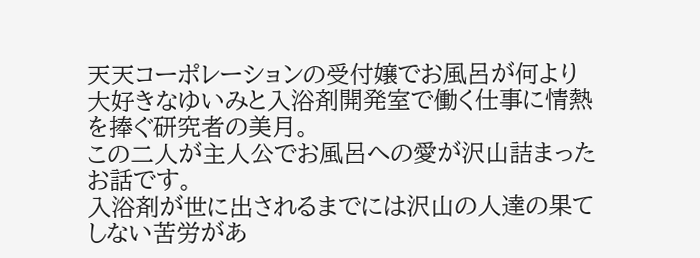天天コーポレーションの受付嬢でお風呂が何より大好きなゆいみと入浴剤開発室で働く仕事に情熱を捧ぐ研究者の美月。
この二人が主人公でお風呂への愛が沢山詰まったお話です。
入浴剤が世に出されるまでには沢山の人達の果てしない苦労があ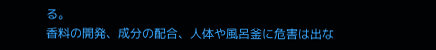る。
香料の開発、成分の配合、人体や風呂釜に危害は出な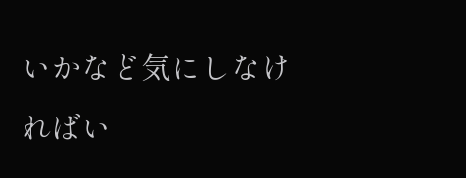いかなど気にしなければい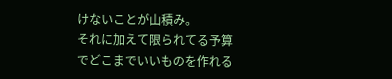けないことが山積み。
それに加えて限られてる予算でどこまでいいものを作れる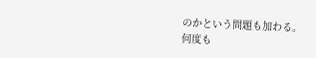のかという問題も加わる。
何度も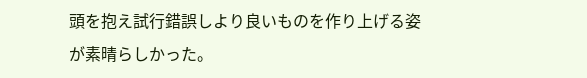頭を抱え試行錯誤しより良いものを作り上げる姿が素晴らしかった。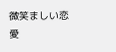微笑ましい恋愛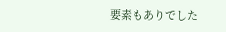要素もありでした